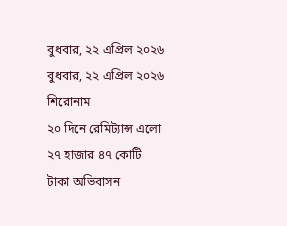বুধবার, ২২ এপ্রিল ২০২৬
বুধবার, ২২ এপ্রিল ২০২৬
শিরোনাম
২০ দিনে রেমিট্যান্স এলো ২৭ হাজার ৪৭ কোটি টাকা অভিবাসন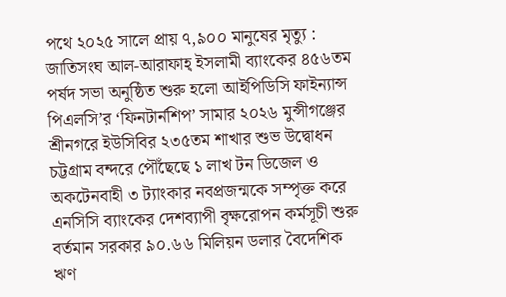পথে ২০২৫ সালে প্রায় ৭,৯০০ মানুষের মৃত্যু : জাতিসংঘ আল-আরাফাহ্ ইসলামী ব্যাংকের ৪৫৬তম পর্ষদ সভা অনুষ্ঠিত শুরু হলো আইপিডিসি ফাইন্যান্স পিএলসি’র ‘ফিনটার্নশিপ’ সামার ২০২৬ মুন্সীগঞ্জের শ্রীনগরে ইউসিবির ২৩৫তম শাখার শুভ উদ্বোধন চট্টগ্রাম বন্দরে পৌঁছেছে ১ লাখ টন ডিজেল ও অকটেনবাহী ৩ ট্যাংকার নবপ্রজন্মকে সম্পৃক্ত করে এনসিসি ব্যাংকের দেশব্যাপী বৃক্ষরোপন কর্মসূচী শুরু বর্তমান সরকার ৯০.৬৬ মিলিয়ন ডলার বৈদেশিক ঋণ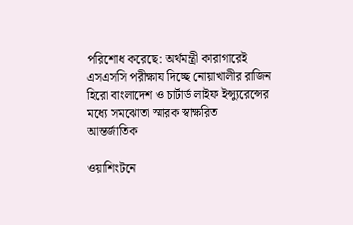পরিশোধ করেছে: অর্থমন্ত্রী কারাগারেই এসএসসি পরীক্ষায দিচ্ছে নোয়াখালীর রাজিন হিরো বাংলাদেশ ও চার্টার্ড লাইফ ইন্স্যুরেন্সের মধ্যে সমঝোতা স্মারক স্বাক্ষরিত
আন্তর্জাতিক

ওয়াশিংটনে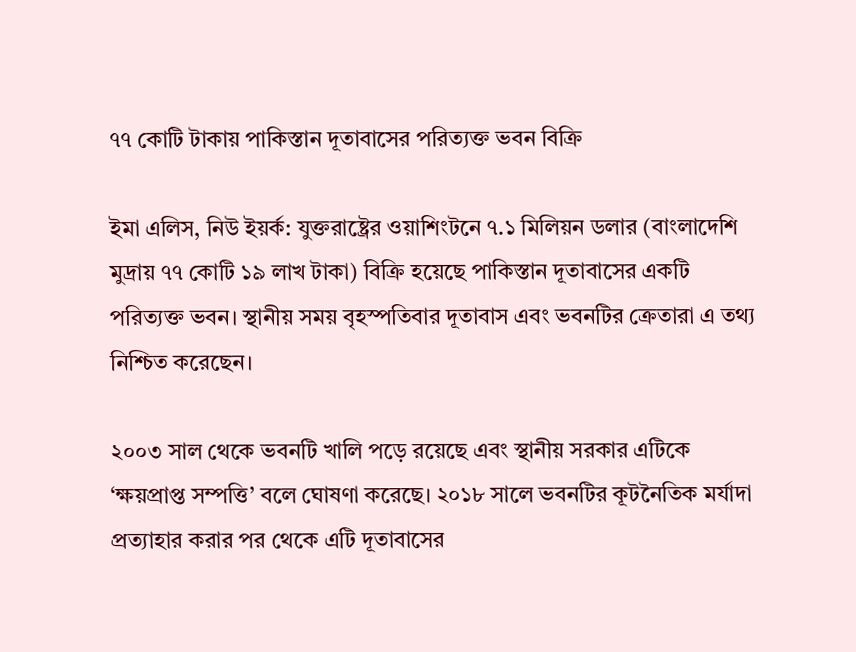৭৭ কোটি টাকায় পাকিস্তান দূতাবাসের পরিত্যক্ত ভবন বিক্রি

ইমা এলিস, নিউ ইয়র্ক: যুক্তরাষ্ট্রের ওয়াশিংটনে ৭.১ মিলিয়ন ডলার (বাংলাদেশি মুদ্রায় ৭৭ কোটি ১৯ লাখ টাকা) বিক্রি হয়েছে পাকিস্তান দূতাবাসের একটি পরিত্যক্ত ভবন। স্থানীয় সময় বৃহস্পতিবার দূতাবাস এবং ভবনটির ক্রেতারা এ তথ্য নিশ্চিত করেছেন।

২০০৩ সাল থেকে ভবনটি খালি পড়ে রয়েছে এবং স্থানীয় সরকার এটিকে ‘ক্ষয়প্রাপ্ত সম্পত্তি’ বলে ঘোষণা করেছে। ২০১৮ সালে ভবনটির কূটনৈতিক মর্যাদা প্রত্যাহার করার পর থেকে এটি দূতাবাসের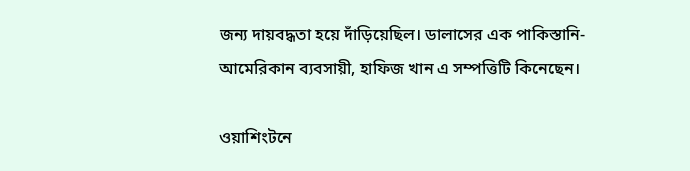জন্য দায়বদ্ধতা হয়ে দাঁড়িয়েছিল। ডালাসের এক পাকিস্তানি-আমেরিকান ব্যবসায়ী, হাফিজ খান এ সম্পত্তিটি কিনেছেন।

ওয়াশিংটনে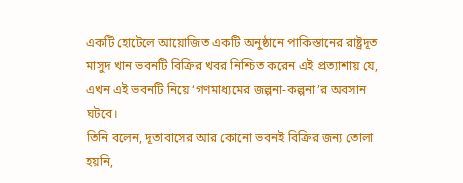একটি হোটেলে আয়োজিত একটি অনুষ্ঠানে পাকিস্তানের রাষ্ট্রদূত মাসুদ খান ভবনটি বিক্রির খবর নিশ্চিত করেন এই প্রত্যাশায় যে, এখন এই ভবনটি নিয়ে ‘গণমাধ্যমের জল্পনা-কল্পনা’র অবসান ঘটবে।
তিনি বলেন, দূতাবাসের আর কোনো ভবনই বিক্রির জন্য তোলা হয়নি,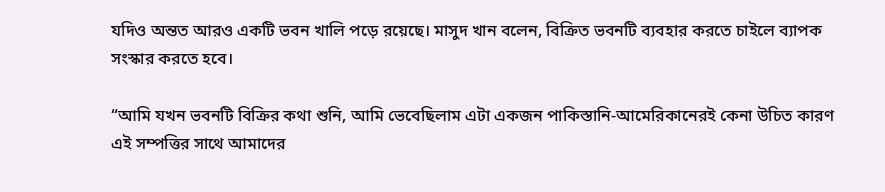যদিও অন্তত আরও একটি ভবন খালি পড়ে রয়েছে। মাসুদ খান বলেন, বিক্রিত ভবনটি ব্যবহার করতে চাইলে ব্যাপক সংস্কার করতে হবে।

“আমি যখন ভবনটি বিক্রির কথা শুনি, আমি ভেবেছিলাম এটা একজন পাকিস্তানি-আমেরিকানেরই কেনা উচিত কারণ এই সম্পত্তির সাথে আমাদের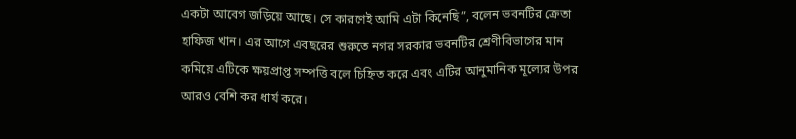একটা আবেগ জড়িয়ে আছে। সে কারণেই আমি এটা কিনেছি”, বলেন ভবনটির ক্রেতা হাফিজ খান। এর আগে এবছরের শুরুতে নগর সরকার ভবনটির শ্রেণীবিভাগের মান কমিয়ে এটিকে ক্ষয়প্রাপ্ত সম্পত্তি বলে চিহ্নিত করে এবং এটির আনুমানিক মূল্যের উপর আরও বেশি কর ধার্য করে।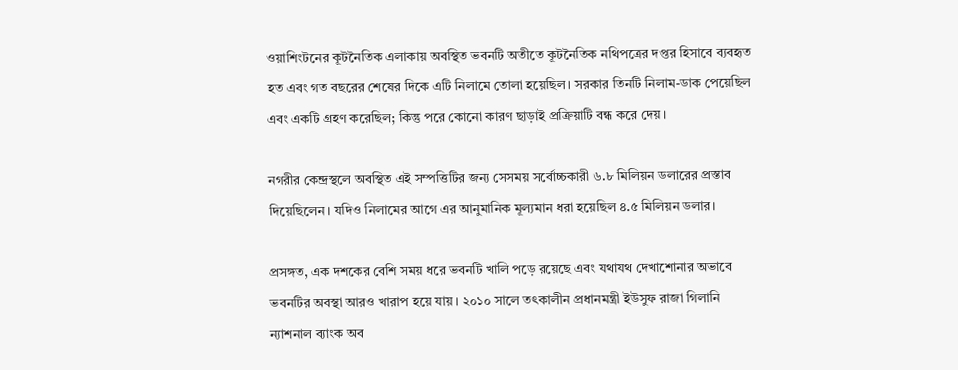ওয়াশিংটনের কূটনৈতিক এলাকায় অবস্থিত ভবনটি অতীতে কূটনৈতিক নথিপত্রের দপ্তর হিসাবে ব্যবহৃত হত এবং গত বছরের শেষের দিকে এটি নিলামে তোলা হয়েছিল। সরকার তিনটি নিলাম-ডাক পেয়েছিল এবং একটি গ্রহণ করেছিল; কিন্তু পরে কোনো কারণ ছাড়াই প্রক্রিয়াটি বন্ধ করে দেয়।

নগরীর কেন্দ্রস্থলে অবস্থিত এই সম্পত্তিটির জন্য সেসময় সর্বোচ্চকারী ৬.৮ মিলিয়ন ডলারের প্রস্তাব দিয়েছিলেন। যদিও নিলামের আগে এর আনুমানিক মূল্যমান ধরা হয়েছিল ৪.৫ মিলিয়ন ডলার।

প্রসঙ্গত, এক দশকের বেশি সময় ধরে ভবনটি খালি পড়ে রয়েছে এবং যথাযথ দেখাশোনার অভাবে ভবনটির অবস্থা আরও খারাপ হয়ে যায়। ২০১০ সালে তৎকালীন প্রধানমন্ত্রী ইউসুফ রাজা গিলানি ন্যাশনাল ব্যাংক অব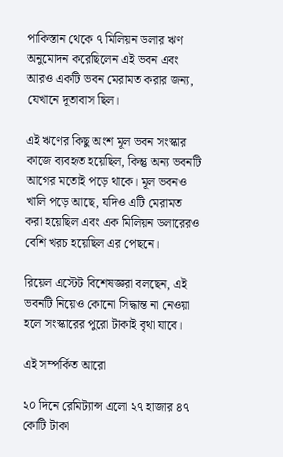পাকিস্তান থেকে ৭ মিলিয়ন ডলার ঋণ অনুমোদন করেছিলেন এই ভবন এবং আরও একটি ভবন মেরামত করার জন্য, যেখানে দূতাবাস ছিল।

এই ঋণের কিছু অংশ মূল ভবন সংস্কার কাজে ব্যবহৃত হয়েছিল, কিন্তু অন্য ভবনটি আগের মতোই পড়ে থাকে। মূল ভবনও খালি পড়ে আছে, যদিও এটি মেরামত করা হয়েছিল এবং এক মিলিয়ন ডলারেরও বেশি খরচ হয়েছিল এর পেছনে।

রিয়েল এস্টেট বিশেষজ্ঞরা বলছেন, এই ভবনটি নিয়েও কোনো সিদ্ধান্ত না নেওয়া হলে সংস্কারের পুরো টাকাই বৃথা যাবে।

এই সম্পর্কিত আরো

২০ দিনে রেমিট্যান্স এলো ২৭ হাজার ৪৭ কোটি টাকা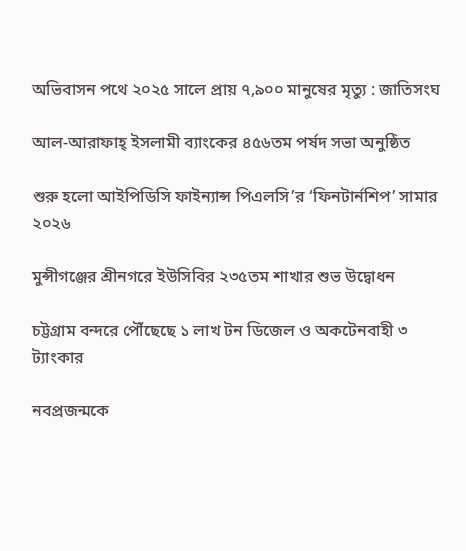অভিবাসন পথে ২০২৫ সালে প্রায় ৭,৯০০ মানুষের মৃত্যু : জাতিসংঘ

আল-আরাফাহ্ ইসলামী ব্যাংকের ৪৫৬তম পর্ষদ সভা অনুষ্ঠিত

শুরু হলো আইপিডিসি ফাইন্যান্স পিএলসি’র ‘ফিনটার্নশিপ’ সামার ২০২৬

মুন্সীগঞ্জের শ্রীনগরে ইউসিবির ২৩৫তম শাখার শুভ উদ্বোধন

চট্টগ্রাম বন্দরে পৌঁছেছে ১ লাখ টন ডিজেল ও অকটেনবাহী ৩ ট্যাংকার

নবপ্রজন্মকে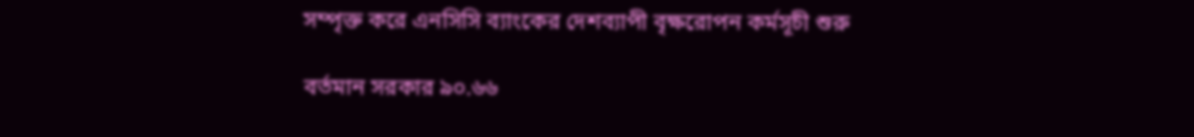সম্পৃক্ত করে এনসিসি ব্যাংকের দেশব্যাপী বৃক্ষরোপন কর্মসূচী শুরু

বর্তমান সরকার ৯০.৬৬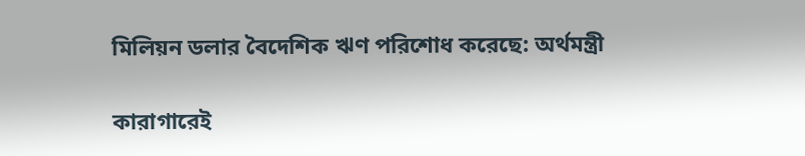মিলিয়ন ডলার বৈদেশিক ঋণ পরিশোধ করেছে: অর্থমন্ত্রী

কারাগারেই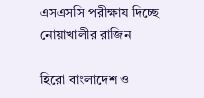এসএসসি পরীক্ষায দিচ্ছে নোয়াখালীর রাজিন

হিরো বাংলাদেশ ও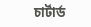চার্টার্ড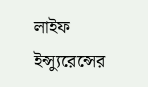লাইফ ইন্স্যুরেন্সের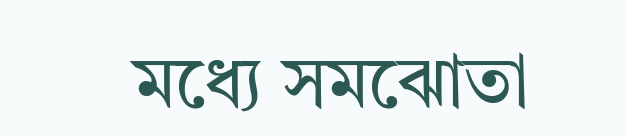মধ্যে সমঝোতা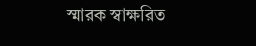স্মারক স্বাক্ষরিত